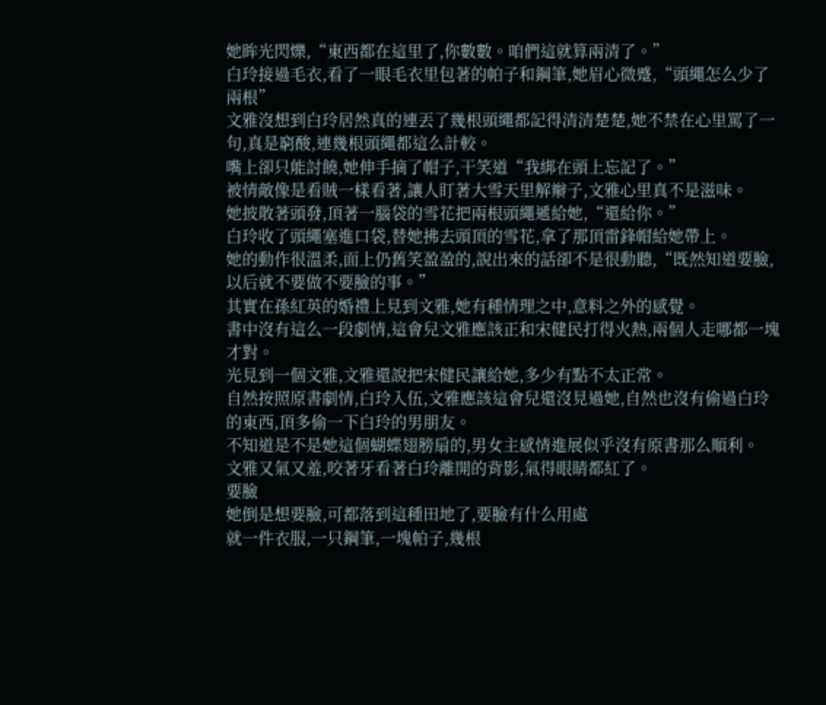她眸光閃爍,“東西都在這里了,你數數。咱們這就算兩清了。”
白玲接過毛衣,看了一眼毛衣里包著的帕子和鋼筆,她眉心微蹙,“頭繩怎么少了兩根”
文雅沒想到白玲居然真的連丟了幾根頭繩都記得清清楚楚,她不禁在心里罵了一句,真是窮酸,連幾根頭繩都這么計較。
嘴上卻只能討饒,她伸手摘了帽子,干笑道“我綁在頭上忘記了。”
被情敵像是看賊一樣看著,讓人盯著大雪天里解辮子,文雅心里真不是滋味。
她披散著頭發,頂著一腦袋的雪花把兩根頭繩遞給她,“還給你。”
白玲收了頭繩塞進口袋,替她拂去頭頂的雪花,拿了那頂雷鋒帽給她帶上。
她的動作很溫柔,面上仍舊笑盈盈的,說出來的話卻不是很動聽,“既然知道要臉,以后就不要做不要臉的事。”
其實在孫紅英的婚禮上見到文雅,她有種情理之中,意料之外的感覺。
書中沒有這么一段劇情,這會兒文雅應該正和宋健民打得火熱,兩個人走哪都一塊才對。
光見到一個文雅,文雅還說把宋健民讓給她,多少有點不太正常。
自然按照原書劇情,白玲入伍,文雅應該這會兒還沒見過她,自然也沒有偷過白玲的東西,頂多偷一下白玲的男朋友。
不知道是不是她這個蝴蝶翅膀扇的,男女主感情進展似乎沒有原書那么順利。
文雅又氣又羞,咬著牙看著白玲離開的背影,氣得眼睛都紅了。
要臉
她倒是想要臉,可都落到這種田地了,要臉有什么用處
就一件衣服,一只鋼筆,一塊帕子,幾根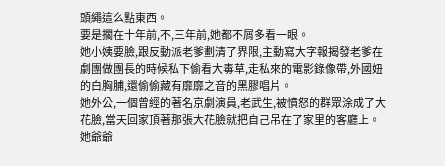頭繩這么點東西。
要是擱在十年前,不,三年前,她都不屑多看一眼。
她小姨要臉,跟反動派老爹劃清了界限,主動寫大字報揭發老爹在劇團做團長的時候私下偷看大毒草,走私來的電影錄像帶,外國妞的白胸脯,還偷偷藏有靡靡之音的黑膠唱片。
她外公,一個曾經的著名京劇演員,老武生,被憤怒的群眾涂成了大花臉,當天回家頂著那張大花臉就把自己吊在了家里的客廳上。
她爺爺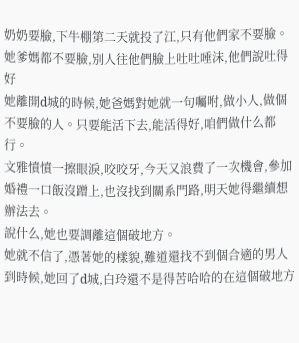奶奶要臉,下牛棚第二天就投了江,只有他們家不要臉。
她爹媽都不要臉,別人往他們臉上吐吐唾沫,他們說吐得好
她離開d城的時候,她爸媽對她就一句囑咐,做小人,做個不要臉的人。只要能活下去,能活得好,咱們做什么都行。
文雅憤憤一擦眼淚,咬咬牙,今天又浪費了一次機會,參加婚禮一口飯沒蹭上,也沒找到關系門路,明天她得繼續想辦法去。
說什么,她也要調離這個破地方。
她就不信了,憑著她的樣貌,難道還找不到個合適的男人
到時候,她回了d城,白玲還不是得苦哈哈的在這個破地方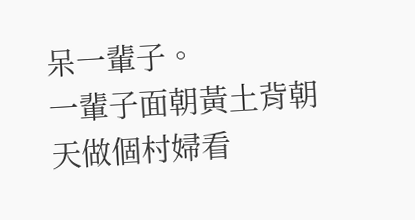呆一輩子。
一輩子面朝黃土背朝天做個村婦看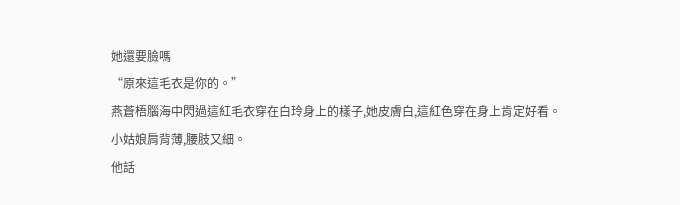她還要臉嗎
“原來這毛衣是你的。”
燕蒼梧腦海中閃過這紅毛衣穿在白玲身上的樣子,她皮膚白,這紅色穿在身上肯定好看。
小姑娘肩背薄,腰肢又細。
他話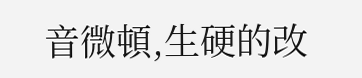音微頓,生硬的改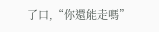了口,“你還能走嗎”